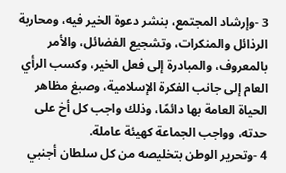3 -وإرشاد المجتمع، بنشر دعوة الخير فيه، ومحاربة الرذائل والمنكرات، وتشجيع الفضائل، والأمر بالمعروف، والمبادرة إلى فعل الخير، وكسب الرأي العام إلى جانب الفكرة الإسلامية، وصبغ مظاهر الحياة العامة بها دائمًا، وذلك واجب كل أخ على حدته، وواجب الجماعة كهيئة عاملة.
4 -وتحرير الوطن بتخليصه من كل سلطان أجنبي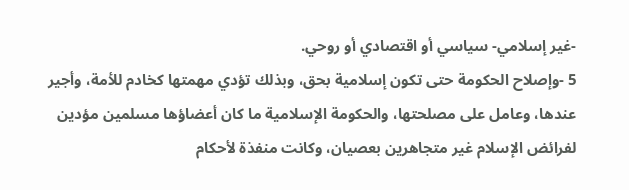-غير إسلامي- سياسي أو اقتصادي أو روحي.
5 -وإصلاح الحكومة حتى تكون إسلامية بحق، وبذلك تؤدي مهمتها كخادم للأمة، وأجير عندها، وعامل على مصلحتها، والحكومة الإسلامية ما كان أعضاؤها مسلمين مؤدين لفرائض الإسلام غير متجاهرين بعصيان، وكانت منفذة لأحكام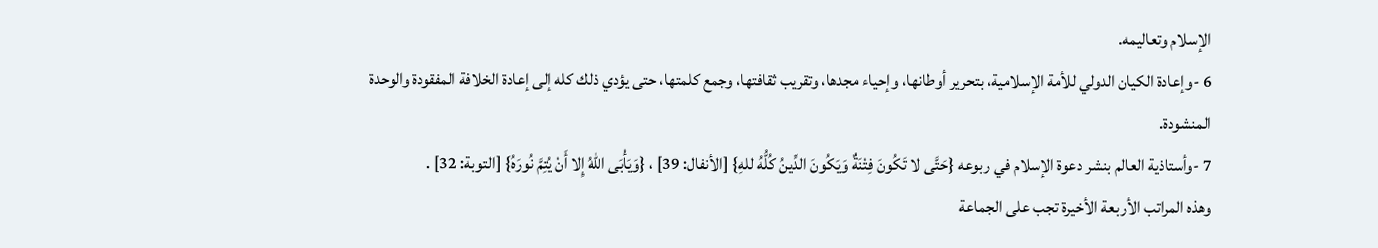الإسلام وتعاليمه.
6 -وإعادة الكيان الدولي للأمة الإسلامية، بتحرير أوطانها، وإحياء مجدها، وتقريب ثقافتها، وجمع كلمتها، حتى يؤدي ذلك كله إلى إعادة الخلافة المفقودة والوحدة المنشودة.
7 -وأستاذية العالم بنشر دعوة الإسلام في ربوعه {حَتَّى لا تَكُونَ فِتْنَةٌ وَيَكُونَ الدِّينُ كُلُّهُ للهِ} [الأنفال: 39] ، {وَيَأْبَى اللهُ إِلا أَنْ يُتِمَّ نُورَهُ} [التوبة: 32] .
وهذه المراتب الأربعة الأخيرة تجب على الجماعة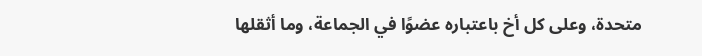متحدة، وعلى كل أخ باعتباره عضوًا في الجماعة، وما أثقلها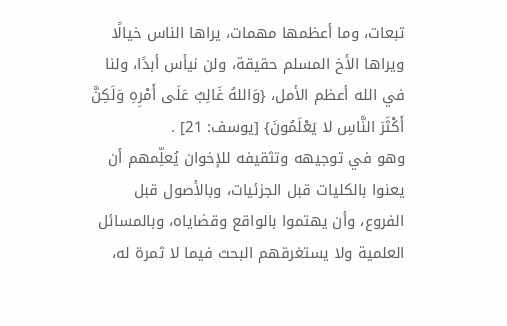تبعات، وما أعظمها مهمات، يراها الناس خيالًا ويراها الأخ المسلم حقيقة، ولن نيأس أبدًا، ولنا في الله أعظم الأمل، {وَاللهُ غَالِبٌ عَلَى أَمْرِهِ وَلَكِنَّ أَكْثَرَ النَّاسِ لا يَعْلَمُونَ} [يوسف: 21] .
وهو في توجيهه وتثقيفه للإخوان يُعلِّمهم أن يعنوا بالكليات قبل الجزئيات، وبالأصول قبل الفروع، وأن يهتموا بالواقع وقضاياه، وبالمسائل العلمية ولا يستغرقهم البحث فيما لا ثمرة له،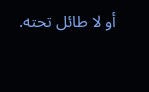أو لا طائل تحته.